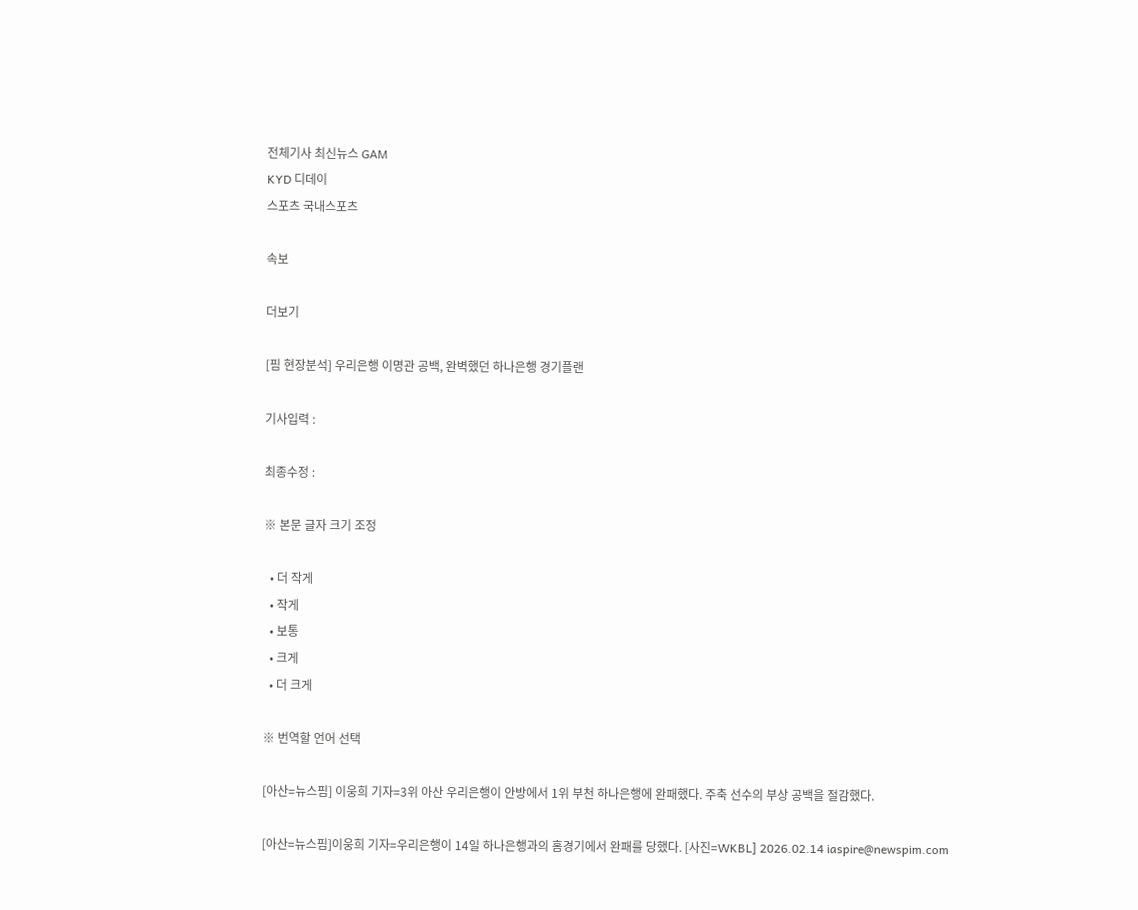전체기사 최신뉴스 GAM
KYD 디데이
스포츠 국내스포츠

속보

더보기

[핌 현장분석] 우리은행 이명관 공백, 완벽했던 하나은행 경기플랜

기사입력 :

최종수정 :

※ 본문 글자 크기 조정

  • 더 작게
  • 작게
  • 보통
  • 크게
  • 더 크게

※ 번역할 언어 선택

[아산=뉴스핌] 이웅희 기자=3위 아산 우리은행이 안방에서 1위 부천 하나은행에 완패했다. 주축 선수의 부상 공백을 절감했다.

[아산=뉴스핌]이웅희 기자=우리은행이 14일 하나은행과의 홈경기에서 완패를 당했다. [사진=WKBL] 2026.02.14 iaspire@newspim.com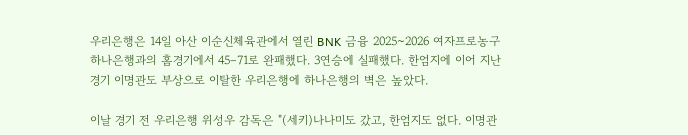우리은행은 14일 아산 이순신체육관에서 열린 BNK 금융 2025~2026 여자프로농구 하나은행과의 홈경기에서 45–71로 완패했다. 3연승에 실패했다. 한엄지에 이어 지난 경기 이명관도 부상으로 이탈한 우리은행에 하나은행의 벽은 높았다.

이날 경기 전 우리은행 위성우 감독은 "(세키)나나미도 갔고, 한엄지도 없다. 이명관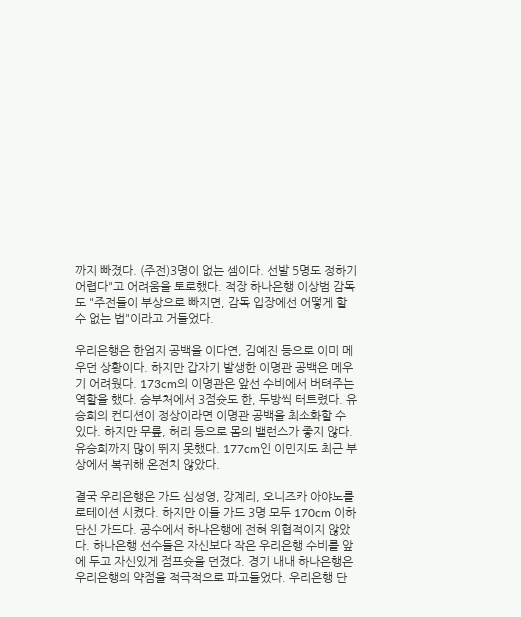까지 빠졌다. (주전)3명이 없는 셈이다. 선발 5명도 정하기 어렵다"고 어려움을 토로했다. 적장 하나은행 이상범 감독도 "주전들이 부상으로 빠지면, 감독 입장에선 어떻게 할 수 없는 법"이라고 거들었다.

우리은행은 한엄지 공백을 이다연, 김예진 등으로 이미 메우던 상황이다. 하지만 갑자기 발생한 이명관 공백은 메우기 어려웠다. 173cm의 이명관은 앞선 수비에서 버텨주는 역할을 했다. 승부처에서 3점슛도 한, 두방씩 터트렸다. 유승희의 컨디션이 정상이라면 이명관 공백을 최소화할 수 있다. 하지만 무릎, 허리 등으로 몸의 밸런스가 좋지 않다. 유승희까지 많이 뛰지 못했다. 177cm인 이민지도 최근 부상에서 복귀해 온전치 않았다.

결국 우리은행은 가드 심성영, 강계리, 오니즈카 아야노를 로테이션 시켰다. 하지만 이들 가드 3명 모두 170cm 이하 단신 가드다. 공수에서 하나은행에 전혀 위협적이지 않았다. 하나은행 선수들은 자신보다 작은 우리은행 수비를 앞에 두고 자신있게 점프슛을 던졌다. 경기 내내 하나은행은 우리은행의 약점을 적극적으로 파고들었다. 우리은행 단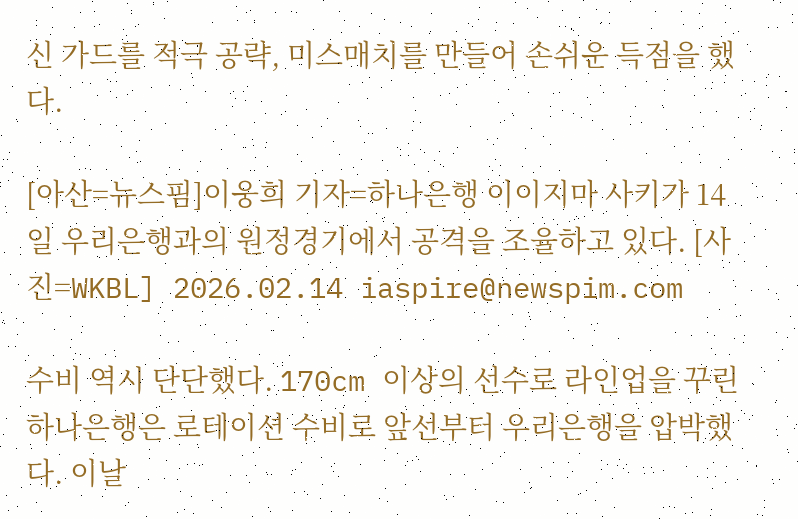신 가드를 적극 공략, 미스매치를 만들어 손쉬운 득점을 했다.

[아산=뉴스핌]이웅희 기자=하나은행 이이지마 사키가 14일 우리은행과의 원정경기에서 공격을 조율하고 있다. [사진=WKBL] 2026.02.14 iaspire@newspim.com

수비 역시 단단했다. 170cm 이상의 선수로 라인업을 꾸린 하나은행은 로테이션 수비로 앞선부터 우리은행을 압박했다. 이날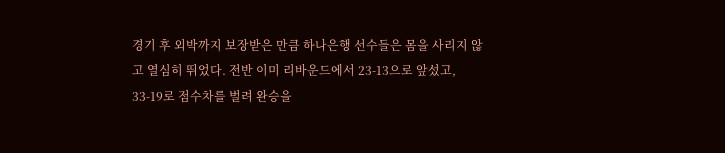경기 후 외박까지 보장받은 만큼 하나은행 선수들은 몸을 사리지 않고 열심히 뛰었다. 전반 이미 리바운드에서 23-13으로 앞섰고, 33-19로 점수차를 벌려 완승을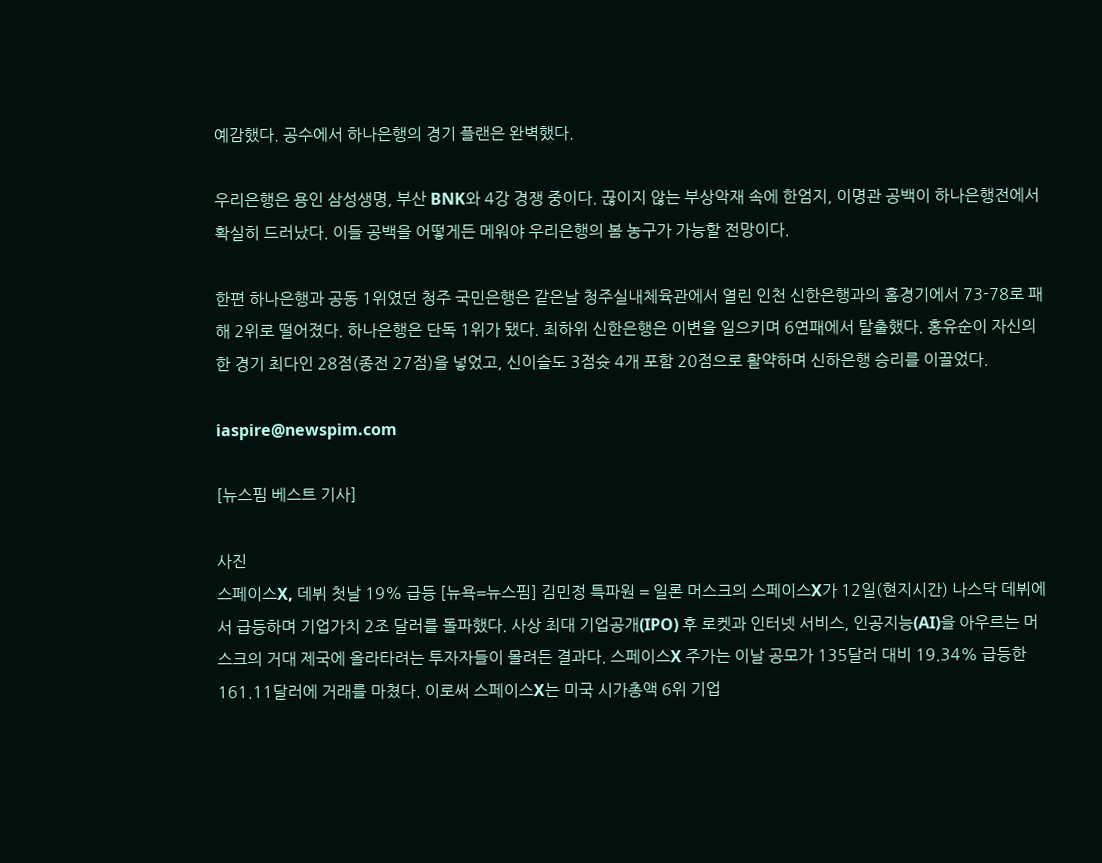예감했다. 공수에서 하나은행의 경기 플랜은 완벽했다.

우리은행은 용인 삼성생명, 부산 BNK와 4강 경쟁 중이다. 끊이지 않는 부상악재 속에 한엄지, 이명관 공백이 하나은행전에서 확실히 드러났다. 이들 공백을 어떻게든 메워야 우리은행의 봄 농구가 가능할 전망이다.

한편 하나은행과 공동 1위였던 청주 국민은행은 같은날 청주실내체육관에서 열린 인천 신한은행과의 홈경기에서 73-78로 패해 2위로 떨어졌다. 하나은행은 단독 1위가 됐다. 최하위 신한은행은 이변을 일으키며 6연패에서 탈출했다. 홍유순이 자신의 한 경기 최다인 28점(종전 27점)을 넣었고, 신이슬도 3점슛 4개 포함 20점으로 활약하며 신하은행 승리를 이끌었다.

iaspire@newspim.com

[뉴스핌 베스트 기사]

사진
스페이스X, 데뷔 첫날 19% 급등 [뉴욕=뉴스핌] 김민정 특파원 = 일론 머스크의 스페이스X가 12일(현지시간) 나스닥 데뷔에서 급등하며 기업가치 2조 달러를 돌파했다. 사상 최대 기업공개(IPO) 후 로켓과 인터넷 서비스, 인공지능(AI)을 아우르는 머스크의 거대 제국에 올라타려는 투자자들이 몰려든 결과다. 스페이스X 주가는 이날 공모가 135달러 대비 19.34% 급등한 161.11달러에 거래를 마쳤다. 이로써 스페이스X는 미국 시가총액 6위 기업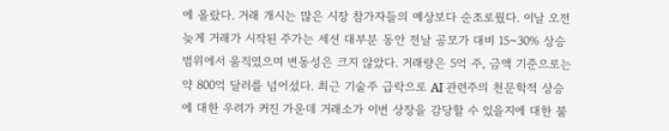에 올랐다. 거래 개시는 많은 시장 참가자들의 예상보다 순조로웠다. 이날 오전 늦게 거래가 시작된 주가는 세션 대부분 동안 전날 공모가 대비 15~30% 상승 범위에서 움직였으며 변동성은 크지 않았다. 거래량은 5억 주, 금액 기준으로는 약 800억 달러를 넘어섰다. 최근 기술주 급락으로 AI 관련주의 천문학적 상승에 대한 우려가 커진 가운데 거래소가 이번 상장을 감당할 수 있을지에 대한 불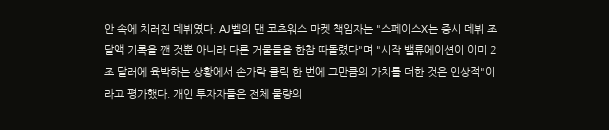안 속에 치러진 데뷔였다. AJ벨의 댄 코츠워스 마켓 책임자는 "스페이스X는 증시 데뷔 조달액 기록을 깬 것뿐 아니라 다른 거물들을 한참 따돌렸다"며 "시작 밸류에이션이 이미 2조 달러에 육박하는 상황에서 손가락 클릭 한 번에 그만큼의 가치를 더한 것은 인상적"이라고 평가했다. 개인 투자자들은 전체 물량의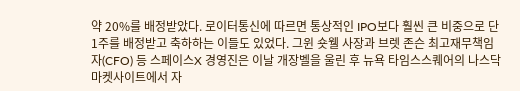약 20%를 배정받았다. 로이터통신에 따르면 통상적인 IPO보다 훨씬 큰 비중으로 단 1주를 배정받고 축하하는 이들도 있었다. 그윈 숏웰 사장과 브렛 존슨 최고재무책임자(CFO) 등 스페이스X 경영진은 이날 개장벨을 울린 후 뉴욕 타임스스퀘어의 나스닥 마켓사이트에서 자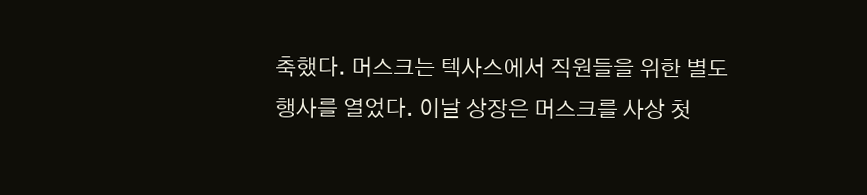축했다. 머스크는 텍사스에서 직원들을 위한 별도 행사를 열었다. 이날 상장은 머스크를 사상 첫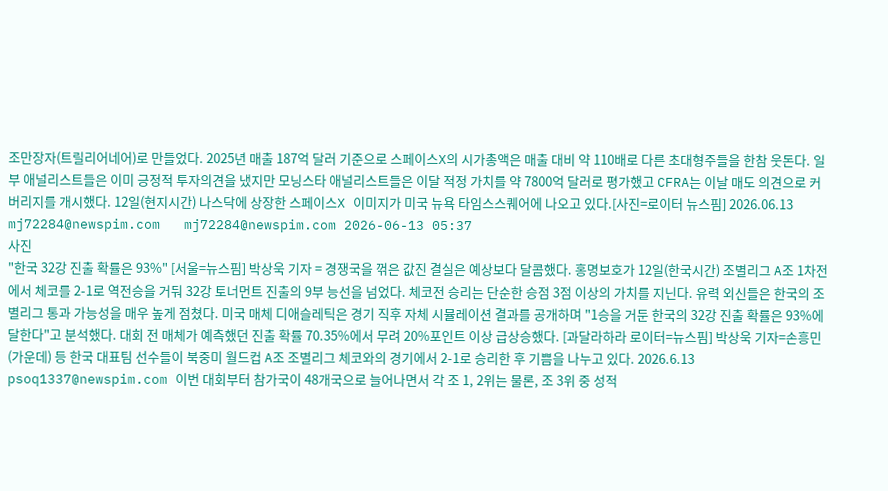조만장자(트릴리어네어)로 만들었다. 2025년 매출 187억 달러 기준으로 스페이스X의 시가총액은 매출 대비 약 110배로 다른 초대형주들을 한참 웃돈다. 일부 애널리스트들은 이미 긍정적 투자의견을 냈지만 모닝스타 애널리스트들은 이달 적정 가치를 약 7800억 달러로 평가했고 CFRA는 이날 매도 의견으로 커버리지를 개시했다. 12일(현지시간) 나스닥에 상장한 스페이스X 이미지가 미국 뉴욕 타임스스퀘어에 나오고 있다.[사진=로이터 뉴스핌] 2026.06.13 mj72284@newspim.com   mj72284@newspim.com 2026-06-13 05:37
사진
"한국 32강 진출 확률은 93%" [서울=뉴스핌] 박상욱 기자 = 경쟁국을 꺾은 값진 결실은 예상보다 달콤했다. 홍명보호가 12일(한국시간) 조별리그 A조 1차전에서 체코를 2-1로 역전승을 거둬 32강 토너먼트 진출의 9부 능선을 넘었다. 체코전 승리는 단순한 승점 3점 이상의 가치를 지닌다. 유력 외신들은 한국의 조별리그 통과 가능성을 매우 높게 점쳤다. 미국 매체 디애슬레틱은 경기 직후 자체 시뮬레이션 결과를 공개하며 "1승을 거둔 한국의 32강 진출 확률은 93%에 달한다"고 분석했다. 대회 전 매체가 예측했던 진출 확률 70.35%에서 무려 20%포인트 이상 급상승했다. [과달라하라 로이터=뉴스핌] 박상욱 기자=손흥민(가운데) 등 한국 대표팀 선수들이 북중미 월드컵 A조 조별리그 체코와의 경기에서 2-1로 승리한 후 기쁨을 나누고 있다. 2026.6.13 psoq1337@newspim.com 이번 대회부터 참가국이 48개국으로 늘어나면서 각 조 1, 2위는 물론, 조 3위 중 성적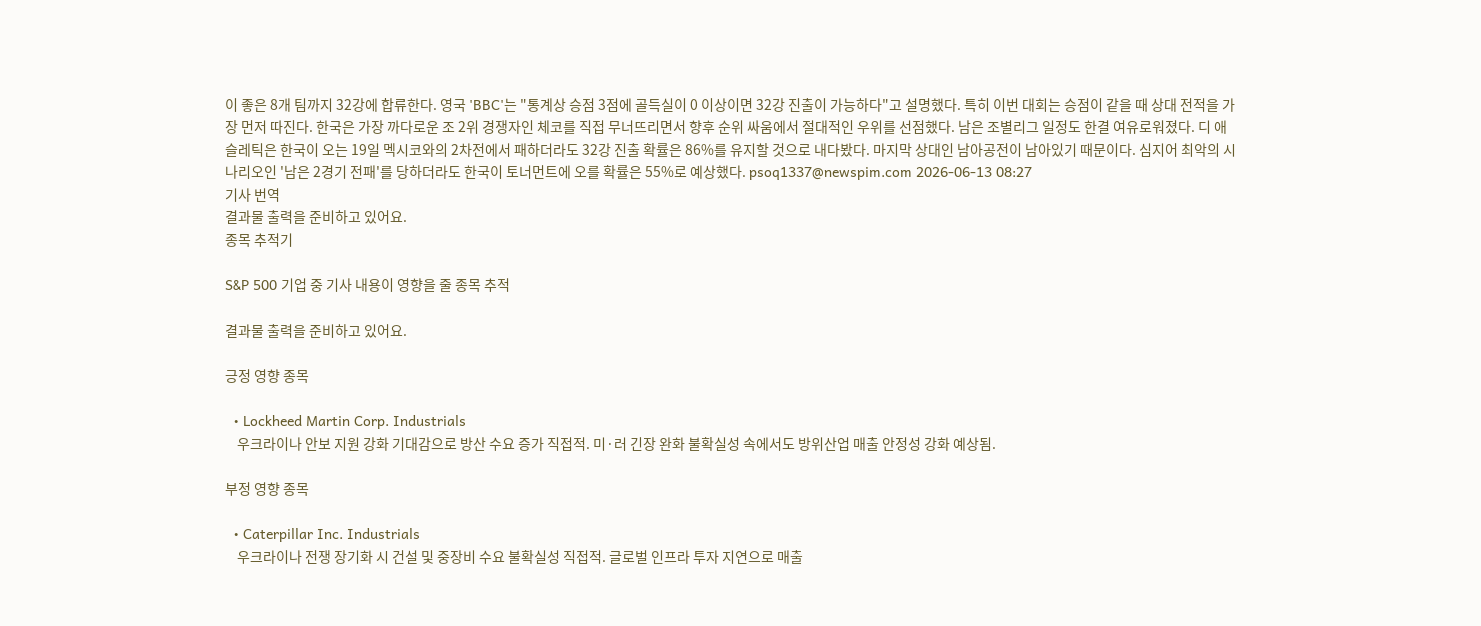이 좋은 8개 팀까지 32강에 합류한다. 영국 'BBC'는 "통계상 승점 3점에 골득실이 0 이상이면 32강 진출이 가능하다"고 설명했다. 특히 이번 대회는 승점이 같을 때 상대 전적을 가장 먼저 따진다. 한국은 가장 까다로운 조 2위 경쟁자인 체코를 직접 무너뜨리면서 향후 순위 싸움에서 절대적인 우위를 선점했다. 남은 조별리그 일정도 한결 여유로워졌다. 디 애슬레틱은 한국이 오는 19일 멕시코와의 2차전에서 패하더라도 32강 진출 확률은 86%를 유지할 것으로 내다봤다. 마지막 상대인 남아공전이 남아있기 때문이다. 심지어 최악의 시나리오인 '남은 2경기 전패'를 당하더라도 한국이 토너먼트에 오를 확률은 55%로 예상했다. psoq1337@newspim.com 2026-06-13 08:27
기사 번역
결과물 출력을 준비하고 있어요.
종목 추적기

S&P 500 기업 중 기사 내용이 영향을 줄 종목 추적

결과물 출력을 준비하고 있어요.

긍정 영향 종목

  • Lockheed Martin Corp. Industrials
    우크라이나 안보 지원 강화 기대감으로 방산 수요 증가 직접적. 미·러 긴장 완화 불확실성 속에서도 방위산업 매출 안정성 강화 예상됨.

부정 영향 종목

  • Caterpillar Inc. Industrials
    우크라이나 전쟁 장기화 시 건설 및 중장비 수요 불확실성 직접적. 글로벌 인프라 투자 지연으로 매출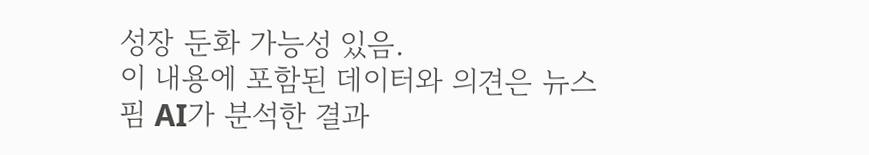성장 둔화 가능성 있음.
이 내용에 포함된 데이터와 의견은 뉴스핌 AI가 분석한 결과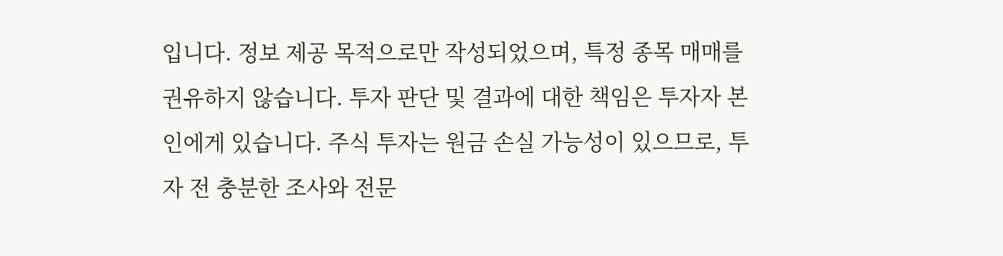입니다. 정보 제공 목적으로만 작성되었으며, 특정 종목 매매를 권유하지 않습니다. 투자 판단 및 결과에 대한 책임은 투자자 본인에게 있습니다. 주식 투자는 원금 손실 가능성이 있으므로, 투자 전 충분한 조사와 전문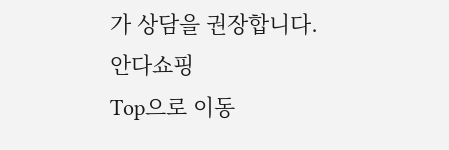가 상담을 권장합니다.
안다쇼핑
Top으로 이동